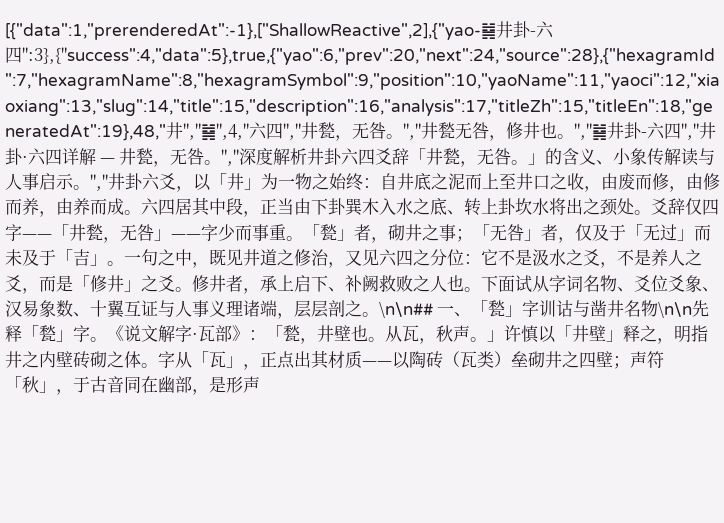[{"data":1,"prerenderedAt":-1},["ShallowReactive",2],{"yao-䷯井卦-六四":3},{"success":4,"data":5},true,{"yao":6,"prev":20,"next":24,"source":28},{"hexagramId":7,"hexagramName":8,"hexagramSymbol":9,"position":10,"yaoName":11,"yaoci":12,"xiaoxiang":13,"slug":14,"title":15,"description":16,"analysis":17,"titleZh":15,"titleEn":18,"generatedAt":19},48,"井","䷯",4,"六四","井甃，无咎。","井甃无咎，修井也。","䷯井卦-六四","井卦·六四详解 — 井甃，无咎。","深度解析井卦六四爻辞「井甃，无咎。」的含义、小象传解读与人事启示。","井卦六爻，以「井」为一物之始终：自井底之泥而上至井口之收，由废而修，由修而养，由养而成。六四居其中段，正当由下卦巽木入水之底、转上卦坎水将出之颈处。爻辞仅四字——「井甃，无咎」——字少而事重。「甃」者，砌井之事；「无咎」者，仅及于「无过」而未及于「吉」。一句之中，既见井道之修治，又见六四之分位：它不是汲水之爻，不是养人之爻，而是「修井」之爻。修井者，承上启下、补阙救败之人也。下面试从字词名物、爻位爻象、汉易象数、十翼互证与人事义理诸端，层层剖之。\n\n## 一、「甃」字训诂与凿井名物\n\n先释「甃」字。《说文解字·瓦部》：「甃，井壁也。从瓦，秋声。」许慎以「井壁」释之，明指井之内壁砖砌之体。字从「瓦」，正点出其材质——以陶砖（瓦类）垒砌井之四壁；声符「秋」，于古音同在幽部，是形声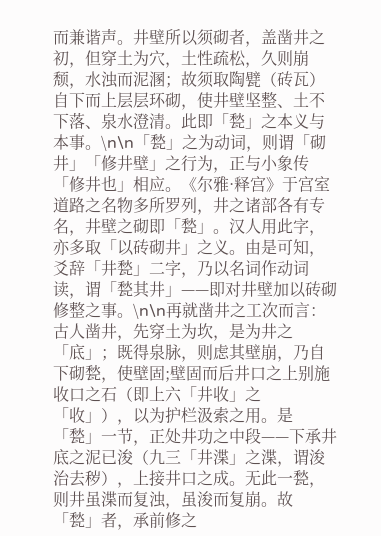而兼谐声。井壁所以须砌者，盖凿井之初，但穿土为穴，土性疏松，久则崩颓，水浊而泥溷；故须取陶甓（砖瓦）自下而上层层环砌，使井壁坚整、土不下落、泉水澄清。此即「甃」之本义与本事。\n\n「甃」之为动词，则谓「砌井」「修井壁」之行为，正与小象传「修井也」相应。《尔雅·释宫》于宫室道路之名物多所罗列，井之诸部各有专名，井壁之砌即「甃」。汉人用此字，亦多取「以砖砌井」之义。由是可知，爻辞「井甃」二字，乃以名词作动词读，谓「甃其井」——即对井壁加以砖砌修整之事。\n\n再就凿井之工次而言：古人凿井，先穿土为坎，是为井之「底」；既得泉脉，则虑其壁崩，乃自下砌甃，使壁固;壁固而后井口之上别施收口之石（即上六「井收」之「收」），以为护栏汲索之用。是「甃」一节，正处井功之中段——下承井底之泥已浚（九三「井渫」之渫，谓浚治去秽），上接井口之成。无此一甃，则井虽渫而复浊，虽浚而复崩。故「甃」者，承前修之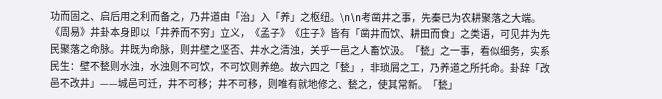功而固之、启后用之利而备之，乃井道由「治」入「养」之枢纽。\n\n考凿井之事，先秦已为农耕聚落之大端。《周易》井卦本身即以「井养而不穷」立义，《孟子》《庄子》皆有「凿井而饮、耕田而食」之类语，可见井为先民聚落之命脉。井既为命脉，则井壁之坚否、井水之清浊，关乎一邑之人畜饮汲。「甃」之一事，看似细务，实系民生：壁不甃则水浊，水浊则不可饮，不可饮则养绝。故六四之「甃」，非琐屑之工，乃养道之所托命。卦辞「改邑不改井」——城邑可迁，井不可移；井不可移，则唯有就地修之、甃之，使其常新。「甃」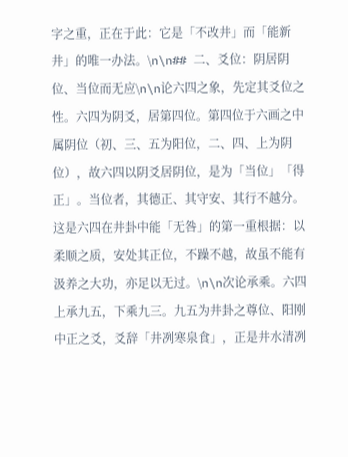字之重，正在于此：它是「不改井」而「能新井」的唯一办法。\n\n## 二、爻位：阴居阴位、当位而无应\n\n论六四之象，先定其爻位之性。六四为阴爻，居第四位。第四位于六画之中属阴位（初、三、五为阳位，二、四、上为阴位），故六四以阴爻居阴位，是为「当位」「得正」。当位者，其德正、其守安、其行不越分。这是六四在井卦中能「无咎」的第一重根据：以柔顺之质，安处其正位，不躁不越，故虽不能有汲养之大功，亦足以无过。\n\n次论承乘。六四上承九五，下乘九三。九五为井卦之尊位、阳刚中正之爻，爻辞「井冽寒泉食」，正是井水清冽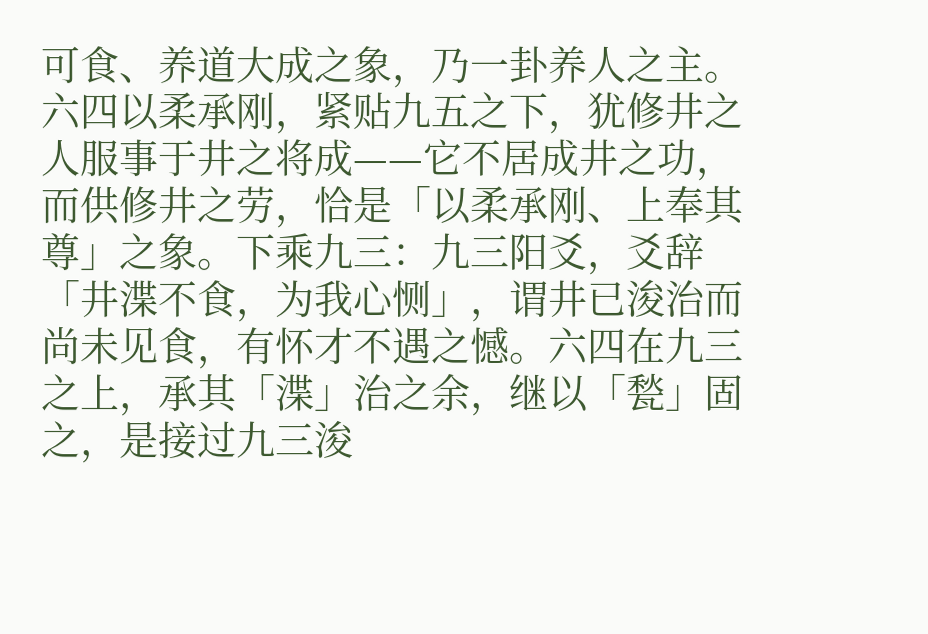可食、养道大成之象，乃一卦养人之主。六四以柔承刚，紧贴九五之下，犹修井之人服事于井之将成——它不居成井之功，而供修井之劳，恰是「以柔承刚、上奉其尊」之象。下乘九三：九三阳爻，爻辞「井渫不食，为我心恻」，谓井已浚治而尚未见食，有怀才不遇之憾。六四在九三之上，承其「渫」治之余，继以「甃」固之，是接过九三浚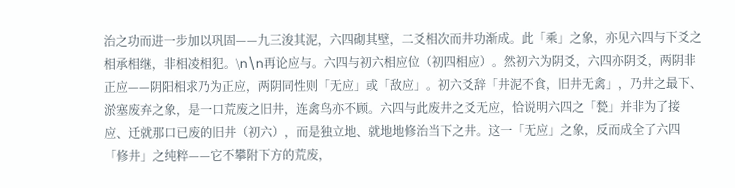治之功而进一步加以巩固——九三浚其泥，六四砌其壁，二爻相次而井功渐成。此「乘」之象，亦见六四与下爻之相承相继，非相凌相犯。\n\n再论应与。六四与初六相应位（初四相应）。然初六为阴爻，六四亦阴爻，两阴非正应——阴阳相求乃为正应，两阴同性则「无应」或「敌应」。初六爻辞「井泥不食，旧井无禽」，乃井之最下、淤塞废弃之象，是一口荒废之旧井，连禽鸟亦不顾。六四与此废井之爻无应，恰说明六四之「甃」并非为了接应、迁就那口已废的旧井（初六），而是独立地、就地地修治当下之井。这一「无应」之象，反而成全了六四「修井」之纯粹——它不攀附下方的荒废，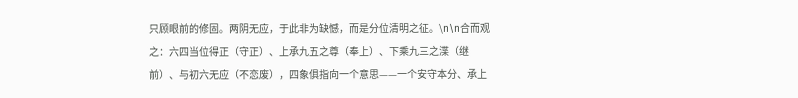只顾眼前的修固。两阴无应，于此非为缺憾，而是分位清明之征。\n\n合而观之：六四当位得正（守正）、上承九五之尊（奉上）、下乘九三之渫（继前）、与初六无应（不恋废），四象俱指向一个意思——一个安守本分、承上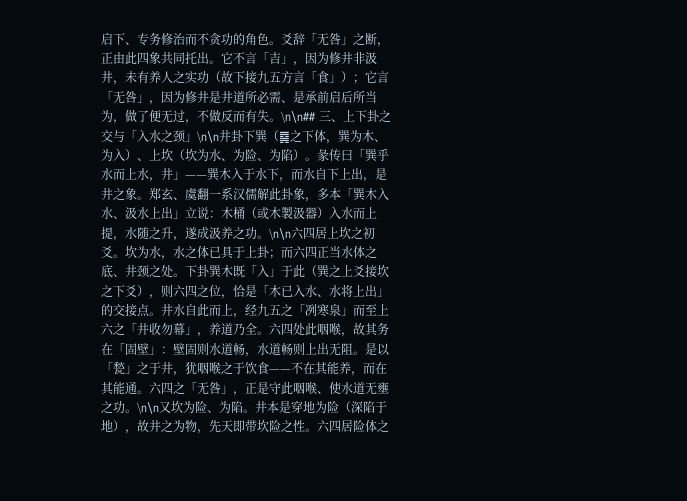启下、专务修治而不贪功的角色。爻辞「无咎」之断，正由此四象共同托出。它不言「吉」，因为修井非汲井，未有养人之实功（故下接九五方言「食」）；它言「无咎」，因为修井是井道所必需、是承前启后所当为，做了便无过，不做反而有失。\n\n## 三、上下卦之交与「入水之颈」\n\n井卦下巽（䷸之下体，巽为木、为入）、上坎（坎为水、为险、为陷）。彖传曰「巽乎水而上水，井」——巽木入于水下，而水自下上出，是井之象。郑玄、虞翻一系汉儒解此卦象，多本「巽木入水、汲水上出」立说：木桶（或木製汲器）入水而上提，水随之升，遂成汲养之功。\n\n六四居上坎之初爻。坎为水，水之体已具于上卦；而六四正当水体之底、井颈之处。下卦巽木既「入」于此（巽之上爻接坎之下爻），则六四之位，恰是「木已入水、水将上出」的交接点。井水自此而上，经九五之「冽寒泉」而至上六之「井收勿幕」，养道乃全。六四处此咽喉，故其务在「固壁」：壁固则水道畅，水道畅则上出无阻。是以「甃」之于井，犹咽喉之于饮食——不在其能养，而在其能通。六四之「无咎」，正是守此咽喉、使水道无壅之功。\n\n又坎为险、为陷。井本是穿地为险（深陷于地），故井之为物，先天即带坎险之性。六四居险体之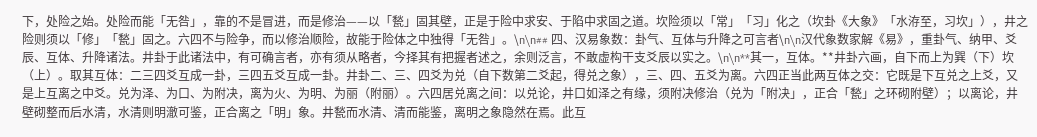下，处险之始。处险而能「无咎」，靠的不是冒进，而是修治——以「甃」固其壁，正是于险中求安、于陷中求固之道。坎险须以「常」「习」化之（坎卦《大象》「水洊至，习坎」），井之险则须以「修」「甃」固之。六四不与险争，而以修治顺险，故能于险体之中独得「无咎」。\n\n## 四、汉易象数：卦气、互体与升降之可言者\n\n汉代象数家解《易》，重卦气、纳甲、爻辰、互体、升降诸法。井卦于此诸法中，有可确言者，亦有须从略者，今择其有把握者述之，余则泛言，不敢虚构干支爻辰以实之。\n\n**其一，互体。**井卦六画，自下而上为巽（下）坎（上）。取其互体：二三四爻互成一卦，三四五爻互成一卦。井卦二、三、四爻为兑（自下数第二爻起，得兑之象），三、四、五爻为离。六四正当此两互体之交：它既是下互兑之上爻，又是上互离之中爻。兑为泽、为口、为附决，离为火、为明、为丽（附丽）。六四居兑离之间：以兑论，井口如泽之有缘，须附决修治（兑为「附决」，正合「甃」之环砌附壁）；以离论，井壁砌整而后水清，水清则明澈可鉴，正合离之「明」象。井甃而水清、清而能鉴，离明之象隐然在焉。此互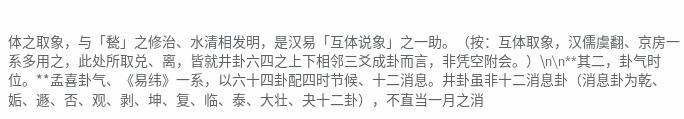体之取象，与「甃」之修治、水清相发明，是汉易「互体说象」之一助。（按：互体取象，汉儒虞翻、京房一系多用之，此处所取兑、离，皆就井卦六四之上下相邻三爻成卦而言，非凭空附会。）\n\n**其二，卦气时位。**孟喜卦气、《易纬》一系，以六十四卦配四时节候、十二消息。井卦虽非十二消息卦（消息卦为乾、姤、遯、否、观、剥、坤、复、临、泰、大壮、夬十二卦），不直当一月之消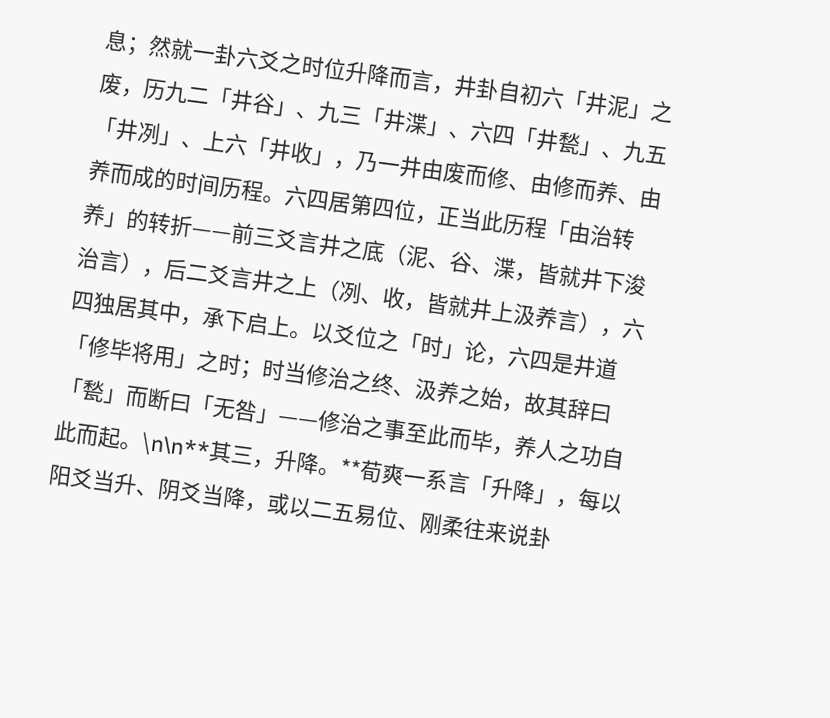息；然就一卦六爻之时位升降而言，井卦自初六「井泥」之废，历九二「井谷」、九三「井渫」、六四「井甃」、九五「井冽」、上六「井收」，乃一井由废而修、由修而养、由养而成的时间历程。六四居第四位，正当此历程「由治转养」的转折——前三爻言井之底（泥、谷、渫，皆就井下浚治言），后二爻言井之上（冽、收，皆就井上汲养言），六四独居其中，承下启上。以爻位之「时」论，六四是井道「修毕将用」之时；时当修治之终、汲养之始，故其辞曰「甃」而断曰「无咎」——修治之事至此而毕，养人之功自此而起。\n\n**其三，升降。**荀爽一系言「升降」，每以阳爻当升、阴爻当降，或以二五易位、刚柔往来说卦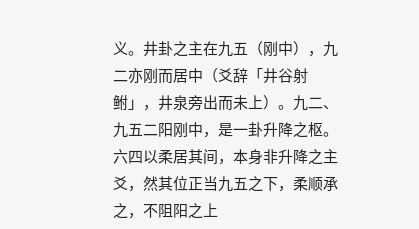义。井卦之主在九五（刚中），九二亦刚而居中（爻辞「井谷射鲋」，井泉旁出而未上）。九二、九五二阳刚中，是一卦升降之枢。六四以柔居其间，本身非升降之主爻，然其位正当九五之下，柔顺承之，不阻阳之上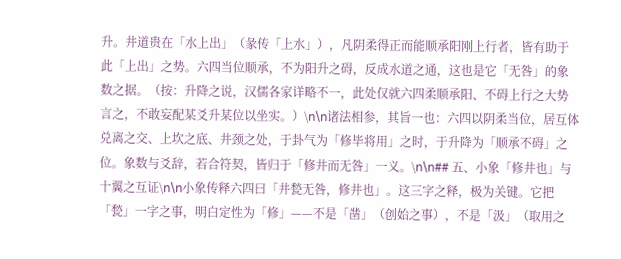升。井道贵在「水上出」（彖传「上水」），凡阴柔得正而能顺承阳刚上行者，皆有助于此「上出」之势。六四当位顺承，不为阳升之碍，反成水道之通，这也是它「无咎」的象数之据。（按：升降之说，汉儒各家详略不一，此处仅就六四柔顺承阳、不碍上行之大势言之，不敢妄配某爻升某位以坐实。）\n\n诸法相参，其旨一也：六四以阴柔当位，居互体兑离之交、上坎之底、井颈之处，于卦气为「修毕将用」之时，于升降为「顺承不碍」之位。象数与爻辞，若合符契，皆归于「修井而无咎」一义。\n\n## 五、小象「修井也」与十翼之互证\n\n小象传释六四曰「井甃无咎，修井也」。这三字之释，极为关键。它把「甃」一字之事，明白定性为「修」——不是「凿」（创始之事），不是「汲」（取用之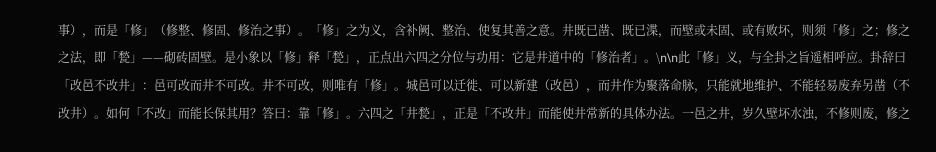事），而是「修」（修整、修固、修治之事）。「修」之为义，含补阙、整治、使复其善之意。井既已凿、既已渫，而壁或未固、或有败坏，则须「修」之；修之之法，即「甃」——砌砖固壁。是小象以「修」释「甃」，正点出六四之分位与功用：它是井道中的「修治者」。\n\n此「修」义，与全卦之旨遥相呼应。卦辞曰「改邑不改井」：邑可改而井不可改。井不可改，则唯有「修」。城邑可以迁徙、可以新建（改邑），而井作为聚落命脉，只能就地维护、不能轻易废弃另凿（不改井）。如何「不改」而能长保其用？答曰：靠「修」。六四之「井甃」，正是「不改井」而能使井常新的具体办法。一邑之井，岁久壁坏水浊，不修则废，修之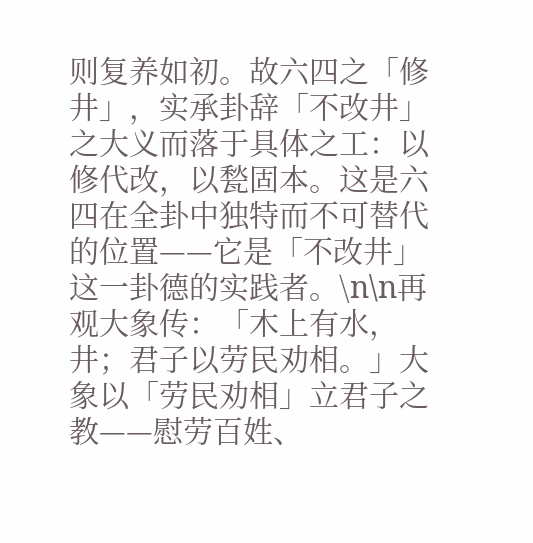则复养如初。故六四之「修井」，实承卦辞「不改井」之大义而落于具体之工：以修代改，以甃固本。这是六四在全卦中独特而不可替代的位置——它是「不改井」这一卦德的实践者。\n\n再观大象传：「木上有水，井；君子以劳民劝相。」大象以「劳民劝相」立君子之教——慰劳百姓、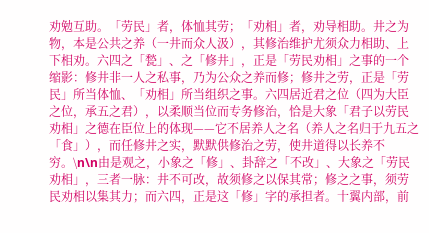劝勉互助。「劳民」者，体恤其劳；「劝相」者，劝导相助。井之为物，本是公共之养（一井而众人汲），其修治维护尤须众力相助、上下相劝。六四之「甃」、之「修井」，正是「劳民劝相」之事的一个缩影：修井非一人之私事，乃为公众之养而修；修井之劳，正是「劳民」所当体恤、「劝相」所当组织之事。六四居近君之位（四为大臣之位，承五之君），以柔顺当位而专务修治，恰是大象「君子以劳民劝相」之德在臣位上的体现——它不居养人之名（养人之名归于九五之「食」），而任修井之实，默默供修治之劳，使井道得以长养不穷。\n\n由是观之，小象之「修」、卦辞之「不改」、大象之「劳民劝相」，三者一脉：井不可改，故须修之以保其常；修之之事，须劳民劝相以集其力；而六四，正是这「修」字的承担者。十翼内部，前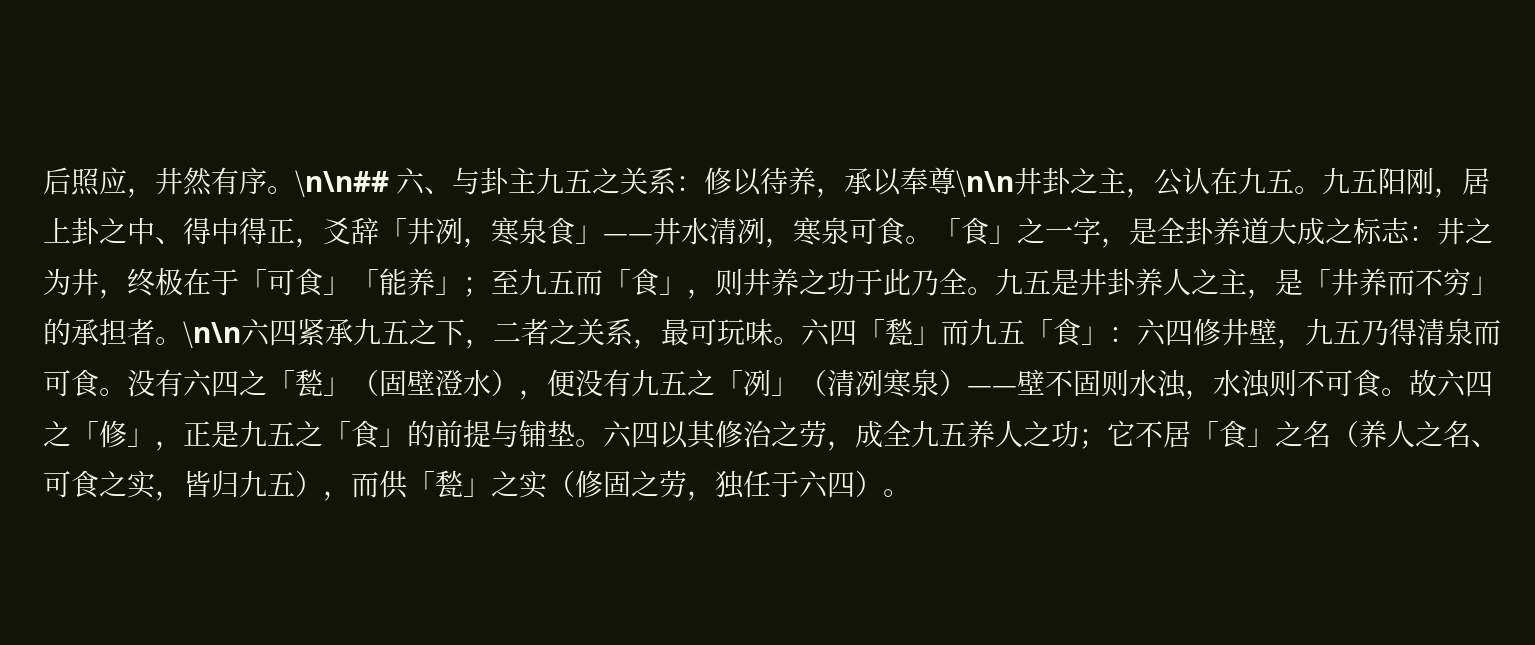后照应，井然有序。\n\n## 六、与卦主九五之关系：修以待养，承以奉尊\n\n井卦之主，公认在九五。九五阳刚，居上卦之中、得中得正，爻辞「井冽，寒泉食」——井水清冽，寒泉可食。「食」之一字，是全卦养道大成之标志：井之为井，终极在于「可食」「能养」；至九五而「食」，则井养之功于此乃全。九五是井卦养人之主，是「井养而不穷」的承担者。\n\n六四紧承九五之下，二者之关系，最可玩味。六四「甃」而九五「食」：六四修井壁，九五乃得清泉而可食。没有六四之「甃」（固壁澄水），便没有九五之「冽」（清冽寒泉）——壁不固则水浊，水浊则不可食。故六四之「修」，正是九五之「食」的前提与铺垫。六四以其修治之劳，成全九五养人之功；它不居「食」之名（养人之名、可食之实，皆归九五），而供「甃」之实（修固之劳，独任于六四）。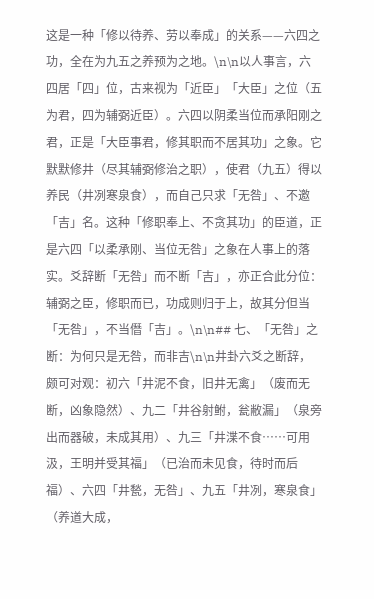这是一种「修以待养、劳以奉成」的关系——六四之功，全在为九五之养预为之地。\n\n以人事言，六四居「四」位，古来视为「近臣」「大臣」之位（五为君，四为辅弼近臣）。六四以阴柔当位而承阳刚之君，正是「大臣事君，修其职而不居其功」之象。它默默修井（尽其辅弼修治之职），使君（九五）得以养民（井冽寒泉食），而自己只求「无咎」、不邀「吉」名。这种「修职奉上、不贪其功」的臣道，正是六四「以柔承刚、当位无咎」之象在人事上的落实。爻辞断「无咎」而不断「吉」，亦正合此分位：辅弼之臣，修职而已，功成则归于上，故其分但当「无咎」，不当僭「吉」。\n\n## 七、「无咎」之断：为何只是无咎，而非吉\n\n井卦六爻之断辞，颇可对观：初六「井泥不食，旧井无禽」（废而无断，凶象隐然）、九二「井谷射鲋，瓮敝漏」（泉旁出而器破，未成其用）、九三「井渫不食……可用汲，王明并受其福」（已治而未见食，待时而后福）、六四「井甃，无咎」、九五「井冽，寒泉食」（养道大成，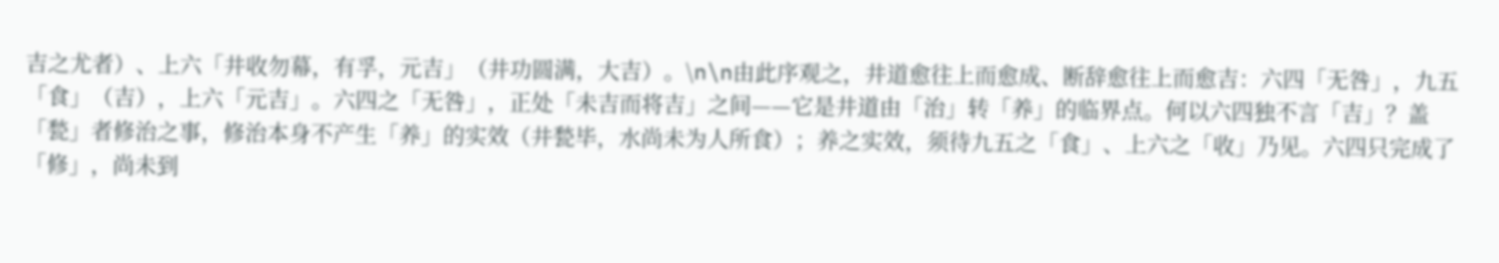吉之尤者）、上六「井收勿幕，有孚，元吉」（井功圆满，大吉）。\n\n由此序观之，井道愈往上而愈成、断辞愈往上而愈吉：六四「无咎」，九五「食」（吉），上六「元吉」。六四之「无咎」，正处「未吉而将吉」之间——它是井道由「治」转「养」的临界点。何以六四独不言「吉」？盖「甃」者修治之事，修治本身不产生「养」的实效（井甃毕，水尚未为人所食）；养之实效，须待九五之「食」、上六之「收」乃见。六四只完成了「修」，尚未到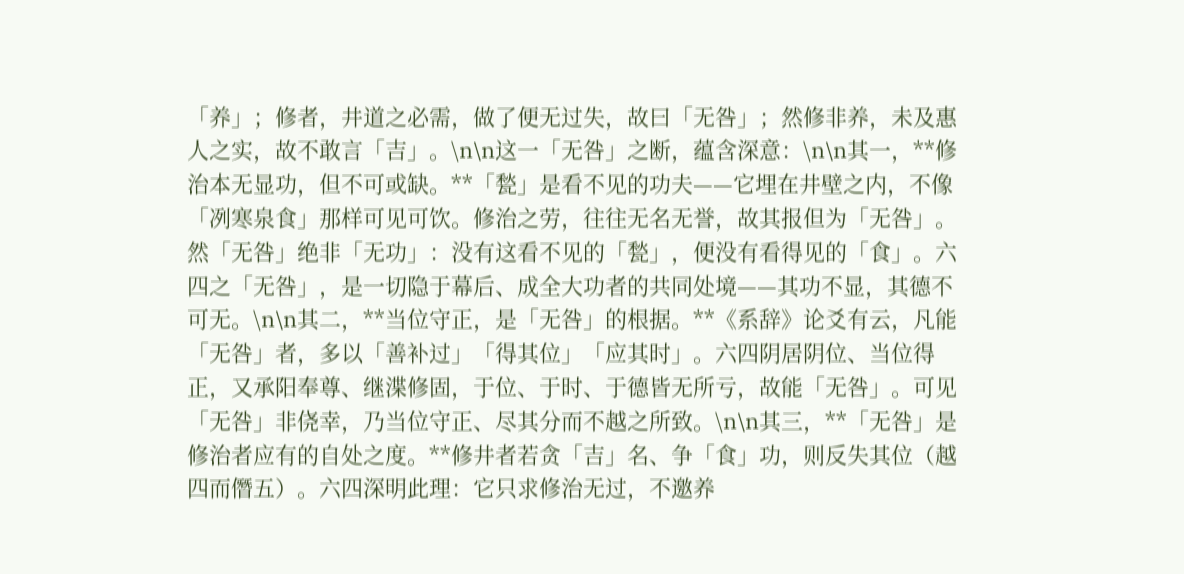「养」；修者，井道之必需，做了便无过失，故曰「无咎」；然修非养，未及惠人之实，故不敢言「吉」。\n\n这一「无咎」之断，蕴含深意：\n\n其一，**修治本无显功，但不可或缺。**「甃」是看不见的功夫——它埋在井壁之内，不像「冽寒泉食」那样可见可饮。修治之劳，往往无名无誉，故其报但为「无咎」。然「无咎」绝非「无功」：没有这看不见的「甃」，便没有看得见的「食」。六四之「无咎」，是一切隐于幕后、成全大功者的共同处境——其功不显，其德不可无。\n\n其二，**当位守正，是「无咎」的根据。**《系辞》论爻有云，凡能「无咎」者，多以「善补过」「得其位」「应其时」。六四阴居阴位、当位得正，又承阳奉尊、继渫修固，于位、于时、于德皆无所亏，故能「无咎」。可见「无咎」非侥幸，乃当位守正、尽其分而不越之所致。\n\n其三，**「无咎」是修治者应有的自处之度。**修井者若贪「吉」名、争「食」功，则反失其位（越四而僭五）。六四深明此理：它只求修治无过，不邀养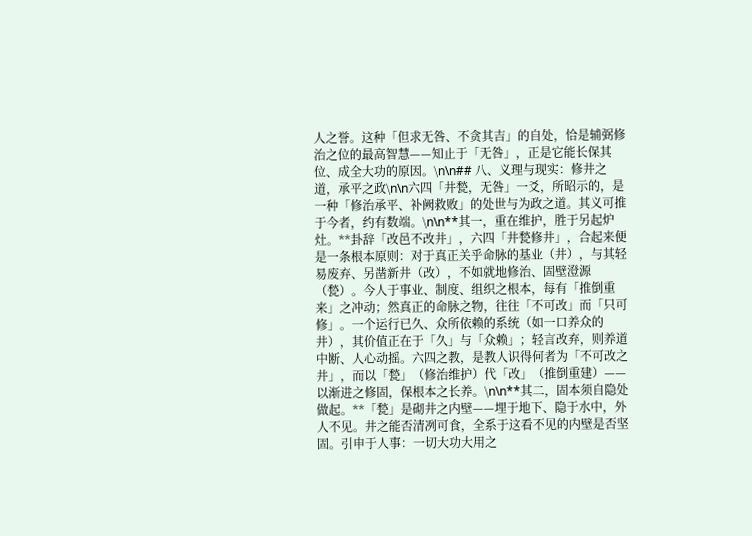人之誉。这种「但求无咎、不贪其吉」的自处，恰是辅弼修治之位的最高智慧——知止于「无咎」，正是它能长保其位、成全大功的原因。\n\n## 八、义理与现实：修井之道，承平之政\n\n六四「井甃，无咎」一爻，所昭示的，是一种「修治承平、补阙救败」的处世与为政之道。其义可推于今者，约有数端。\n\n**其一，重在维护，胜于另起炉灶。**卦辞「改邑不改井」，六四「井甃修井」，合起来便是一条根本原则：对于真正关乎命脉的基业（井），与其轻易废弃、另凿新井（改），不如就地修治、固壁澄源（甃）。今人于事业、制度、组织之根本，每有「推倒重来」之冲动；然真正的命脉之物，往往「不可改」而「只可修」。一个运行已久、众所依赖的系统（如一口养众的井），其价值正在于「久」与「众赖」；轻言改弃，则养道中断、人心动摇。六四之教，是教人识得何者为「不可改之井」，而以「甃」（修治维护）代「改」（推倒重建）——以渐进之修固，保根本之长养。\n\n**其二，固本须自隐处做起。**「甃」是砌井之内壁——埋于地下、隐于水中，外人不见。井之能否清冽可食，全系于这看不见的内壁是否坚固。引申于人事：一切大功大用之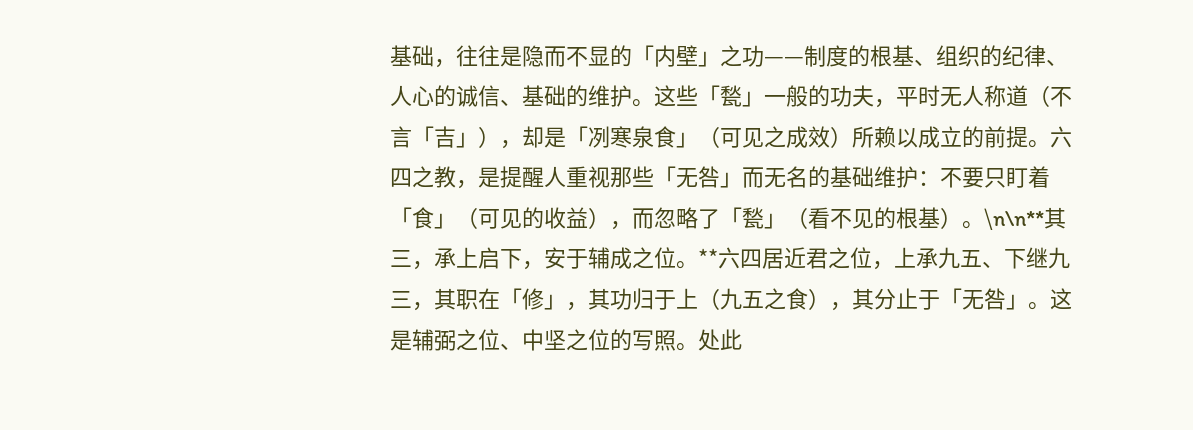基础，往往是隐而不显的「内壁」之功——制度的根基、组织的纪律、人心的诚信、基础的维护。这些「甃」一般的功夫，平时无人称道（不言「吉」），却是「冽寒泉食」（可见之成效）所赖以成立的前提。六四之教，是提醒人重视那些「无咎」而无名的基础维护：不要只盯着「食」（可见的收益），而忽略了「甃」（看不见的根基）。\n\n**其三，承上启下，安于辅成之位。**六四居近君之位，上承九五、下继九三，其职在「修」，其功归于上（九五之食），其分止于「无咎」。这是辅弼之位、中坚之位的写照。处此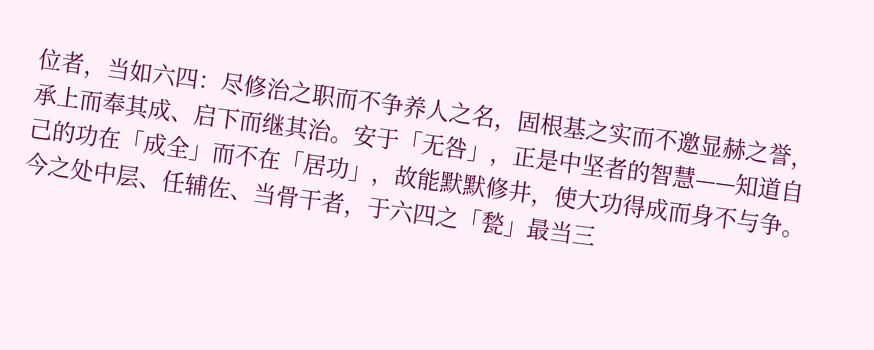位者，当如六四：尽修治之职而不争养人之名，固根基之实而不邀显赫之誉，承上而奉其成、启下而继其治。安于「无咎」，正是中坚者的智慧——知道自己的功在「成全」而不在「居功」，故能默默修井，使大功得成而身不与争。今之处中层、任辅佐、当骨干者，于六四之「甃」最当三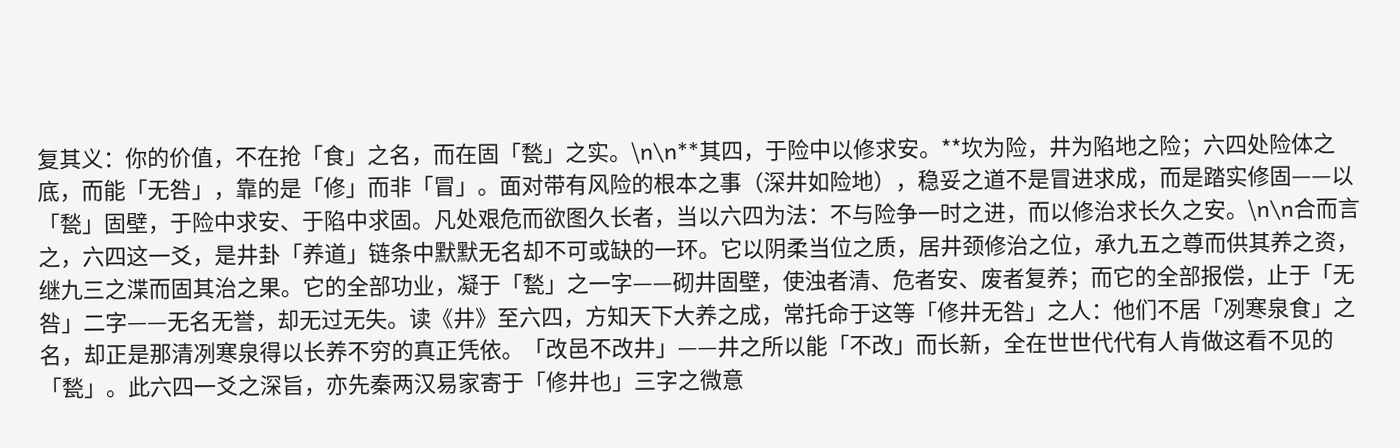复其义：你的价值，不在抢「食」之名，而在固「甃」之实。\n\n**其四，于险中以修求安。**坎为险，井为陷地之险；六四处险体之底，而能「无咎」，靠的是「修」而非「冒」。面对带有风险的根本之事（深井如险地），稳妥之道不是冒进求成，而是踏实修固——以「甃」固壁，于险中求安、于陷中求固。凡处艰危而欲图久长者，当以六四为法：不与险争一时之进，而以修治求长久之安。\n\n合而言之，六四这一爻，是井卦「养道」链条中默默无名却不可或缺的一环。它以阴柔当位之质，居井颈修治之位，承九五之尊而供其养之资，继九三之渫而固其治之果。它的全部功业，凝于「甃」之一字——砌井固壁，使浊者清、危者安、废者复养；而它的全部报偿，止于「无咎」二字——无名无誉，却无过无失。读《井》至六四，方知天下大养之成，常托命于这等「修井无咎」之人：他们不居「冽寒泉食」之名，却正是那清冽寒泉得以长养不穷的真正凭依。「改邑不改井」——井之所以能「不改」而长新，全在世世代代有人肯做这看不见的「甃」。此六四一爻之深旨，亦先秦两汉易家寄于「修井也」三字之微意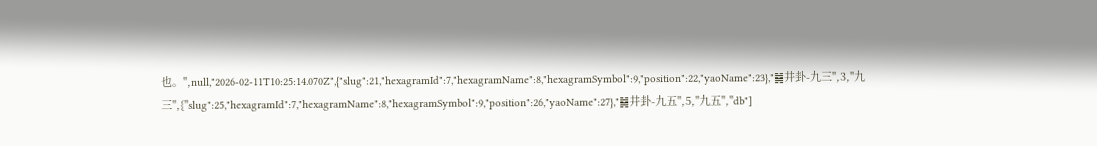也。",null,"2026-02-11T10:25:14.070Z",{"slug":21,"hexagramId":7,"hexagramName":8,"hexagramSymbol":9,"position":22,"yaoName":23},"䷯井卦-九三",3,"九三",{"slug":25,"hexagramId":7,"hexagramName":8,"hexagramSymbol":9,"position":26,"yaoName":27},"䷯井卦-九五",5,"九五","db"]